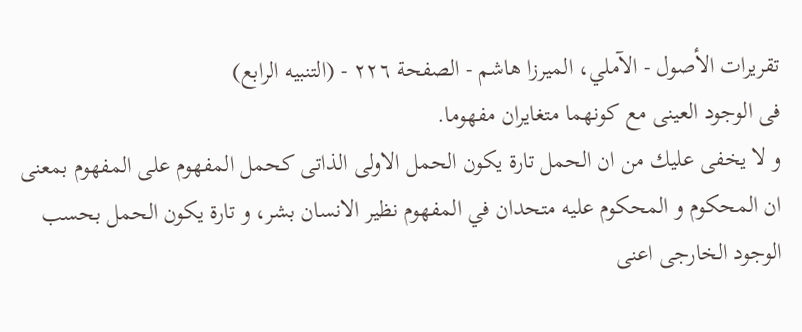تقريرات الأصول - الآملي، الميرزا هاشم - الصفحة ٢٢٦ - (التنبيه الرابع)
فى الوجود العينى مع كونهما متغايران مفهوما.
و لا يخفى عليك من ان الحمل تارة يكون الحمل الاولى الذاتى كحمل المفهوم على المفهوم بمعنى ان المحكوم و المحكوم عليه متحدان في المفهوم نظير الانسان بشر، و تارة يكون الحمل بحسب الوجود الخارجى اعنى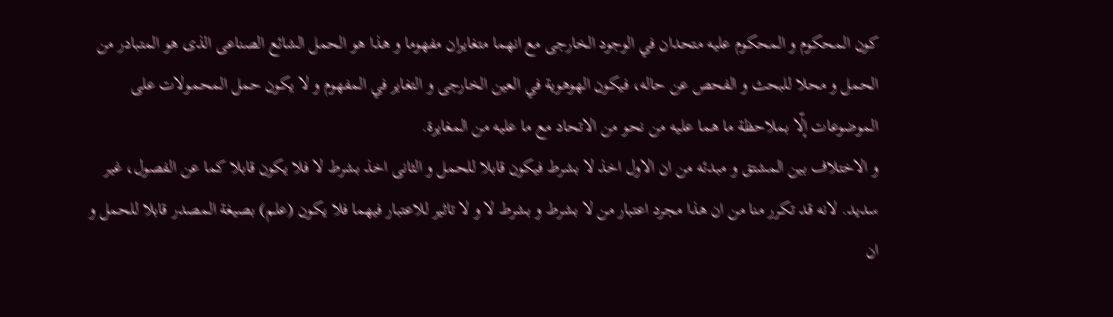كون المحكوم و المحكوم عليه متحدان في الوجود الخارجى مع انهما متغايران مفهوما و هذا هو الحمل الشائع الصناعى الذى هو المتبادر من الحمل و محلا للبحث و الفحص عن حاله، فيكون الهوهوية في العين الخارجى و التغاير في المفهوم و لا يكون حمل المحمولات على الموضوعات إلّا بملاحظة ما هما عليه من نحو من الاتحاد مع ما عليه من المغايرة.
و الاختلاف بين المشتق و مبدئه من ان الاول اخذ لا بشرط فيكون قابلا للحمل و الثانى اخذ بشرط لا فلا يكون قابلا كما عن الفصول، غير سديد. لانه قد تكرر منا من ان هذا مجرد اعتبار من لا بشرط و بشرط لا و لا تاثير للاعتبار فيهما فلا يكون (علم) بصيغة المصدر قابلا للحمل و ان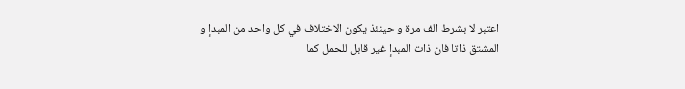اعتبر لا بشرط الف مرة و حينئذ يكون الاختلاف في كل واحد من المبدإ و المشتق ذاتا فان ذات المبدإ غير قابل للحمل كما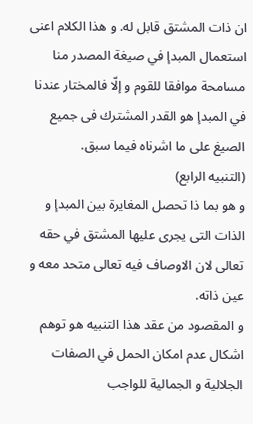ان ذات المشتق قابل له. و هذا الكلام اعنى استعمال المبدإ في صيغة المصدر منا مسامحة موافقا للقوم و إلّا فالمختار عندنا في المبدإ هو القدر المشترك فى جميع الصيغ على ما اشرناه فيما سبق.
(التنبيه الرابع)
و هو بما ذا تحصل المغايرة بين المبدإ و الذات التى يجرى عليها المشتق في حقه تعالى لان الاوصاف فيه تعالى متحد معه و عين ذاته.
و المقصود من عقد هذا التنبيه هو توهم اشكال عدم امكان الحمل في الصفات الجلالية و الجمالية للواجب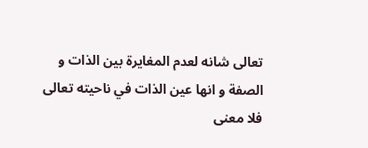تعالى شانه لعدم المغايرة بين الذات و الصفة و انها عين الذات في ناحيته تعالى فلا معنى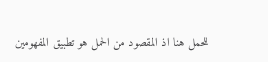للحمل هنا اذ المقصود من الحمل هو تطبيق المفهومين